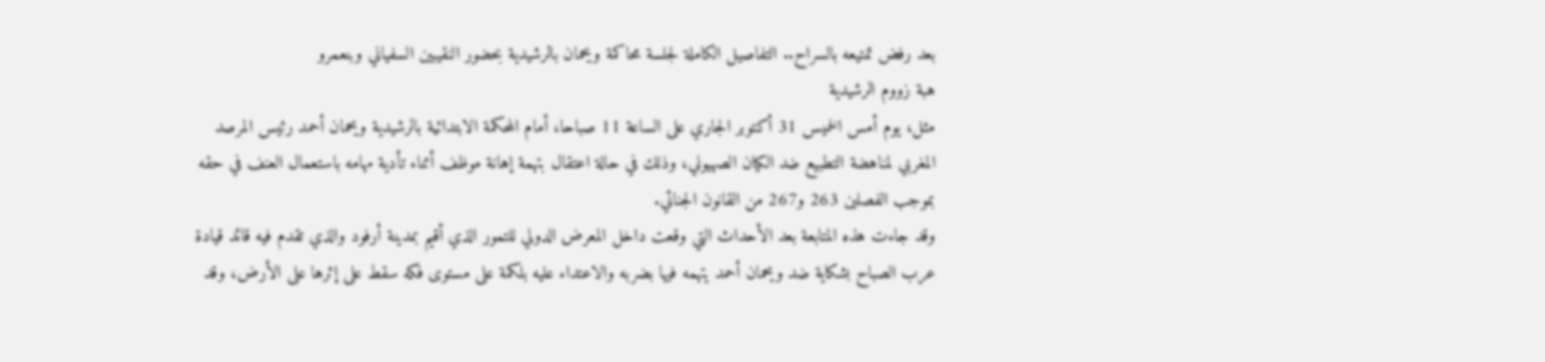بعد رفض تمتيعه بالسراح.. التفاصيل الكاملة لجلسة محاكمة ويحمان بالرشيدية بحضور النقيبين السفياني وبنعمرو
هبة زووم الرشيدية
مثل، يوم أمس الخميس 31 أكتوبر الجاري على الساعة 11 صباحا، أمام المحكمة الابتدائية بالرشيدية ويحمان أحمد رئيس المرصد المغربي لمناهضة التطبيع ضد الكيان الصهيوني، وذلك في حالة اعتقال بتهمة إهانة موظف أثناء تأدية مهامه باستعمال العنف في حقه بموجب الفصلين 263 و267 من القانون الجنائي.
وقد جاءت هذه المتابعة بعد الأحداث التي وقعت داخل المعرض الدولي للتمور الذي أقيم بمدينة أرفود والذي تقدم فيه قائد قيادة عرب الصباح بشكاية ضد ويحمان أحمد يتهمه فيها بضربه والاعتداء عليه بلكمة على مستوى فكه سقط على إثرها على الأرض، وقد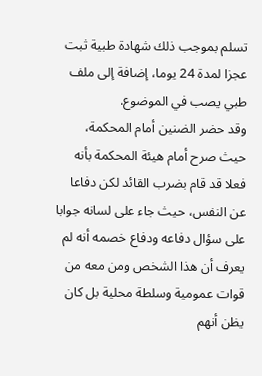تسلم بموجب ذلك شهادة طبية ثبت عجزا لمدة 24 يوما، إضافة إلى ملف طبي يصب في الموضوع.
وقد حضر الضنين أمام المحكمة، حيث صرح أمام هيئة المحكمة بأنه فعلا قد قام بضرب القائد لكن دفاعا عن النفس، حيث جاء على لسانه جوابا على سؤال دفاعه ودفاع خصمه أنه لم يعرف أن هذا الشخص ومن معه من قوات عمومية وسلطة محلية بل كان يظن أنهم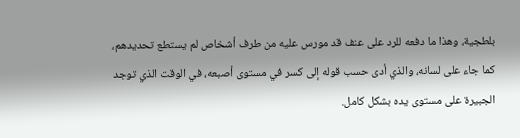بلطجية، وهذا ما دفعه للرد على عنف قد مورس عليه من طرف أشخاص لم يستطع تحديدهم، كما جاء على لسانه، والذي أدى حسب قوله إلى كسر في مستوى أصبعه، في الوقت الذي توجد الجبيرة على مستوى يده بشكل كامل.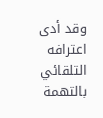وقد أدى اعترافه التلقائي بالتهمة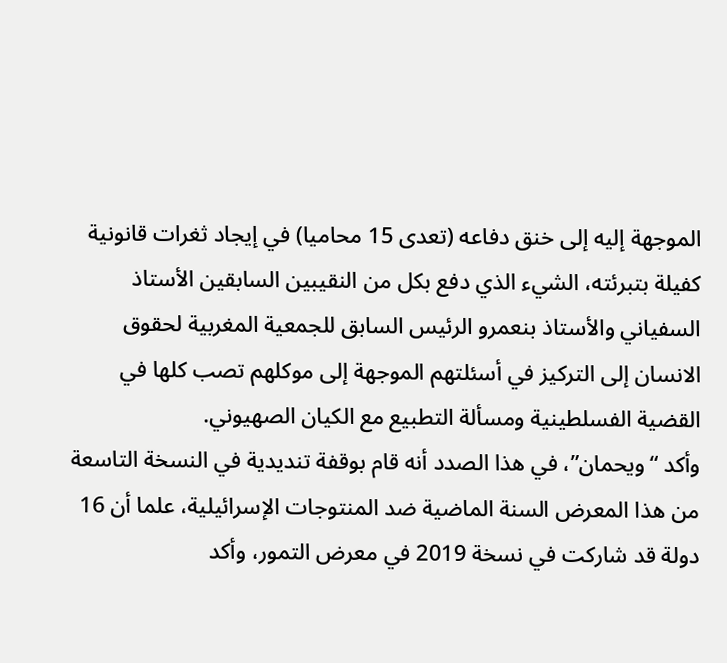الموجهة إليه إلى خنق دفاعه (تعدى 15 محاميا) في إيجاد ثغرات قانونية كفيلة بتبرئته، الشيء الذي دفع بكل من النقيبين السابقين الأستاذ السفياني والأستاذ بنعمرو الرئيس السابق للجمعية المغربية لحقوق الانسان إلى التركيز في أسئلتهم الموجهة إلى موكلهم تصب كلها في القضية الفسلطينية ومسألة التطبيع مع الكيان الصهيوني.
وأكد “ويحمان”، في هذا الصدد أنه قام بوقفة تنديدية في النسخة التاسعة من هذا المعرض السنة الماضية ضد المنتوجات الإسرائيلية، علما أن 16 دولة قد شاركت في نسخة 2019 في معرض التمور، وأكد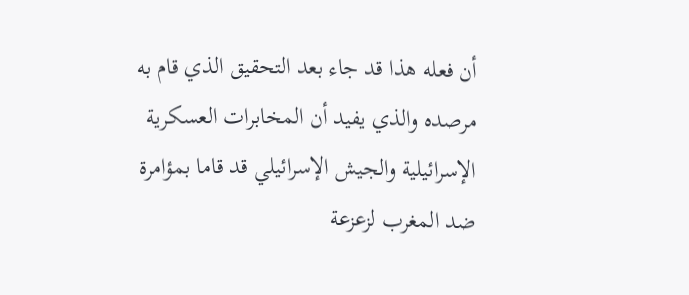أن فعله هذا قد جاء بعد التحقيق الذي قام به مرصده والذي يفيد أن المخابرات العسكرية الإسرائيلية والجيش الإسرائيلي قد قاما بمؤامرة ضد المغرب لزعزعة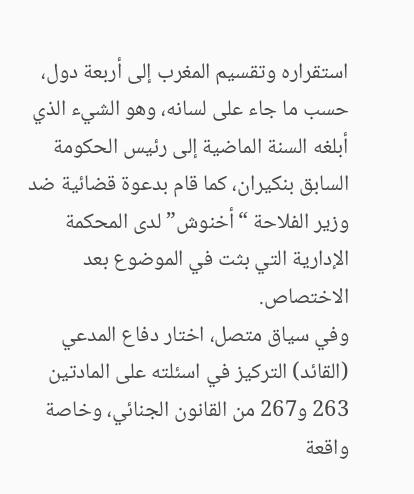استقراره وتقسيم المغرب إلى أربعة دول، حسب ما جاء على لسانه، وهو الشيء الذي أبلغه السنة الماضية إلى رئيس الحكومة السابق بنكيران، كما قام بدعوة قضائية ضد وزير الفلاحة “أخنوش” لدى المحكمة الإدارية التي بثت في الموضوع بعد الاختصاص.
وفي سياق متصل، اختار دفاع المدعي (القائد) التركيز في اسئلته على المادتين 263 و267 من القانون الجنائي، وخاصة واقعة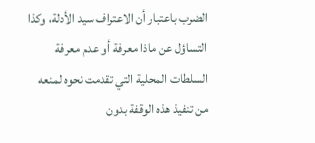الضرب باعتبار أن الاعتراف سيد الأدلة، وكذا التساؤل عن ماذا معرفة أو عدم معرفة السلطات المحلية التي تقدمت نحوه لمنعه من تنفيذ هذه الوقفة بدون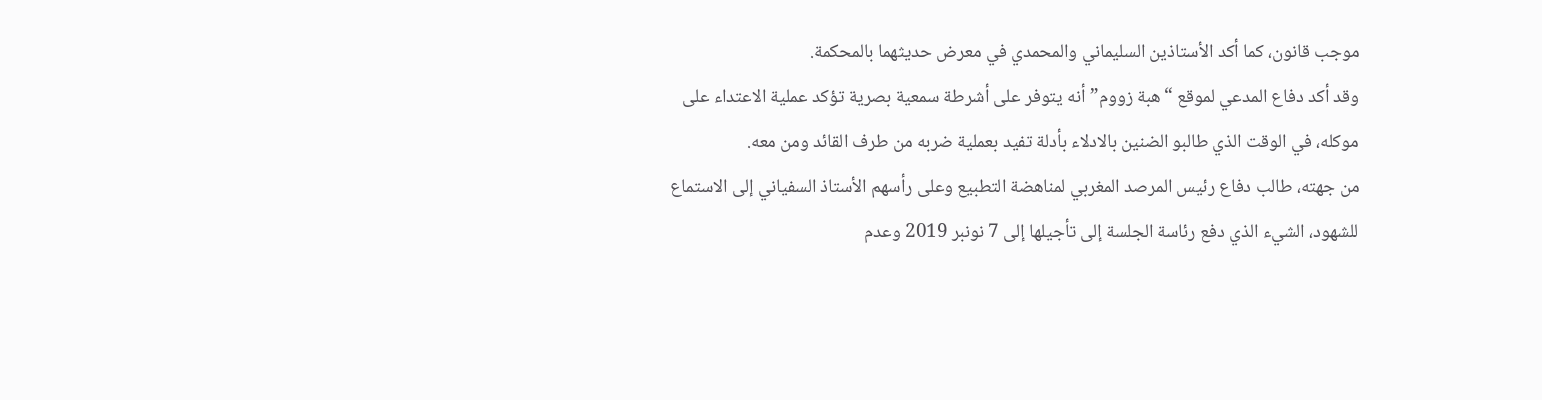موجب قانون، كما أكد الأستاذين السليماني والمحمدي في معرض حديثهما بالمحكمة.
وقد أكد دفاع المدعي لموقع “هبة زووم” أنه يتوفر على أشرطة سمعية بصرية تؤكد عملية الاعتداء على موكله، في الوقت الذي طالبو الضنين بالادلاء بأدلة تفيد بعملية ضربه من طرف القائد ومن معه.
من جهته، طالب دفاع رئيس المرصد المغربي لمناهضة التطبيع وعلى رأسهم الأستاذ السفياني إلى الاستماع للشهود، الشيء الذي دفع رئاسة الجلسة إلى تأجيلها إلى 7 نونبر 2019 وعدم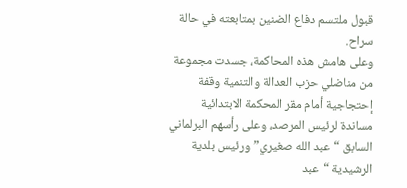قبول ملتسم دفاع الضنين بمتابعته في حالة سراح.
وعلى هامش هذه المحاكمة، جسدت مجموعة من مناضلي حزب العدالة والتنمية وقفة إحتجاجية أمام مقر المحكمة الابتدائية مساندة لرئيس المرصد، وعلى رأسهم البرلماني السابق “عبد الله صغيري” ورئيس بلدية الرشيدية “عبد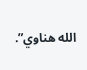الله هناوي”.